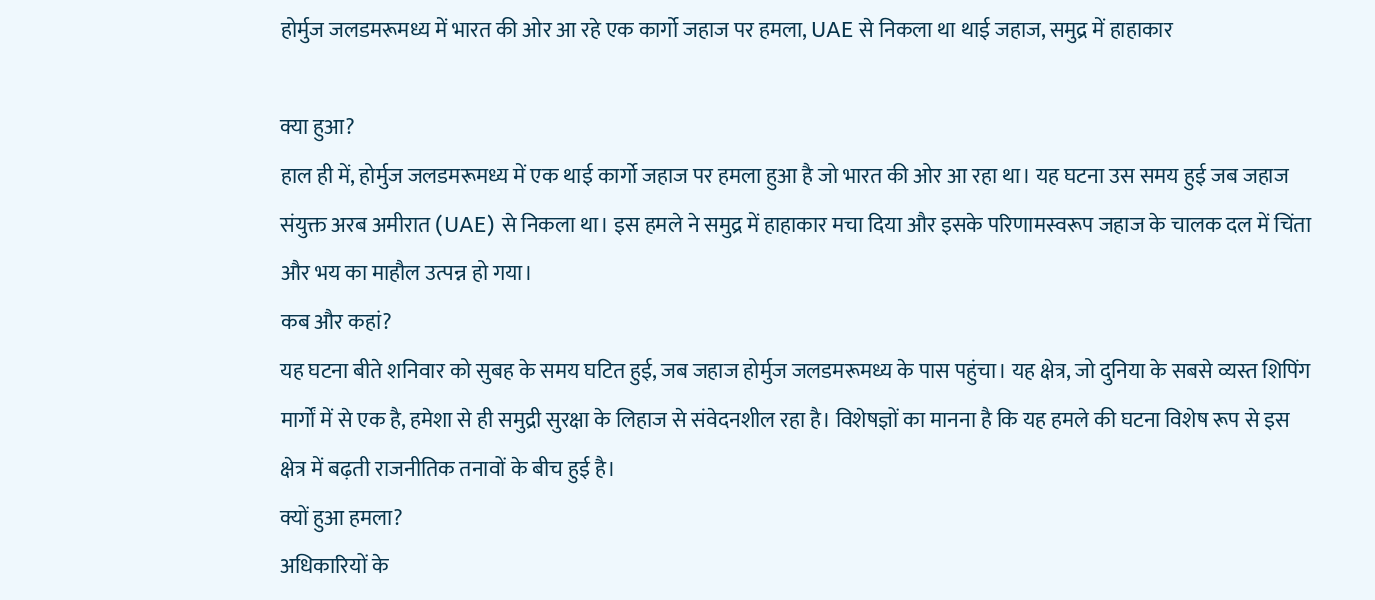होर्मुज जलडमरूमध्य में भारत की ओर आ रहे एक कार्गो जहाज पर हमला, UAE से निकला था थाई जहाज, समुद्र में हाहाकार

क्या हुआ?
हाल ही में, होर्मुज जलडमरूमध्य में एक थाई कार्गो जहाज पर हमला हुआ है जो भारत की ओर आ रहा था। यह घटना उस समय हुई जब जहाज संयुक्त अरब अमीरात (UAE) से निकला था। इस हमले ने समुद्र में हाहाकार मचा दिया और इसके परिणामस्वरूप जहाज के चालक दल में चिंता और भय का माहौल उत्पन्न हो गया।
कब और कहां?
यह घटना बीते शनिवार को सुबह के समय घटित हुई, जब जहाज होर्मुज जलडमरूमध्य के पास पहुंचा। यह क्षेत्र, जो दुनिया के सबसे व्यस्त शिपिंग मार्गों में से एक है, हमेशा से ही समुद्री सुरक्षा के लिहाज से संवेदनशील रहा है। विशेषज्ञों का मानना है कि यह हमले की घटना विशेष रूप से इस क्षेत्र में बढ़ती राजनीतिक तनावों के बीच हुई है।
क्यों हुआ हमला?
अधिकारियों के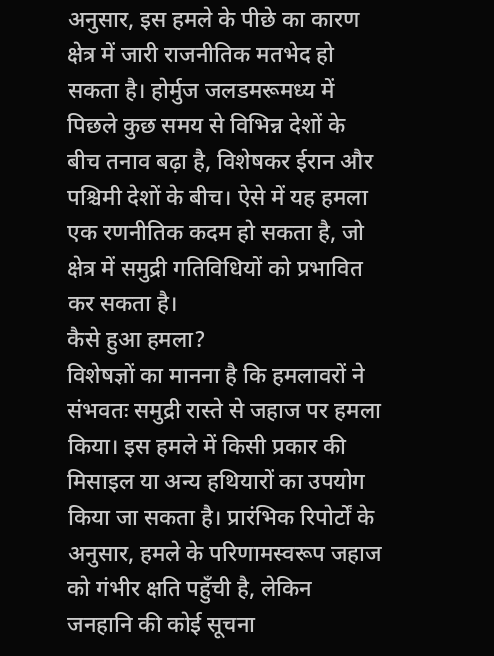अनुसार, इस हमले के पीछे का कारण क्षेत्र में जारी राजनीतिक मतभेद हो सकता है। होर्मुज जलडमरूमध्य में पिछले कुछ समय से विभिन्न देशों के बीच तनाव बढ़ा है, विशेषकर ईरान और पश्चिमी देशों के बीच। ऐसे में यह हमला एक रणनीतिक कदम हो सकता है, जो क्षेत्र में समुद्री गतिविधियों को प्रभावित कर सकता है।
कैसे हुआ हमला?
विशेषज्ञों का मानना है कि हमलावरों ने संभवतः समुद्री रास्ते से जहाज पर हमला किया। इस हमले में किसी प्रकार की मिसाइल या अन्य हथियारों का उपयोग किया जा सकता है। प्रारंभिक रिपोर्टों के अनुसार, हमले के परिणामस्वरूप जहाज को गंभीर क्षति पहुँची है, लेकिन जनहानि की कोई सूचना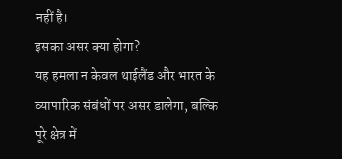नहीं है।
इसका असर क्या होगा?
यह हमला न केवल थाईलैंड और भारत के व्यापारिक संबंधों पर असर डालेगा, बल्कि पूरे क्षेत्र में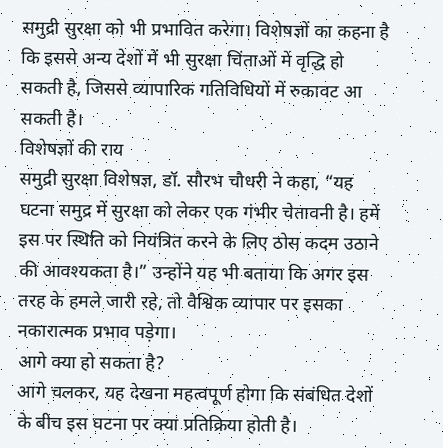समुद्री सुरक्षा को भी प्रभावित करेगा। विशेषज्ञों का कहना है कि इससे अन्य देशों में भी सुरक्षा चिंताओं में वृद्धि हो सकती है, जिससे व्यापारिक गतिविधियों में रुकावट आ सकती है।
विशेषज्ञों की राय
समुद्री सुरक्षा विशेषज्ञ, डॉ. सौरभ चौधरी ने कहा, “यह घटना समुद्र में सुरक्षा को लेकर एक गंभीर चेतावनी है। हमें इस पर स्थिति को नियंत्रित करने के लिए ठोस कदम उठाने की आवश्यकता है।” उन्होंने यह भी बताया कि अगर इस तरह के हमले जारी रहे, तो वैश्विक व्यापार पर इसका नकारात्मक प्रभाव पड़ेगा।
आगे क्या हो सकता है?
आगे चलकर, यह देखना महत्वपूर्ण होगा कि संबंधित देशों के बीच इस घटना पर क्या प्रतिक्रिया होती है।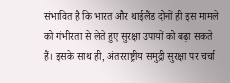संभावित है कि भारत और थाईलैंड दोनों ही इस मामले को गंभीरता से लेते हुए सुरक्षा उपायों को बढ़ा सकते हैं। इसके साथ ही, अंतरराष्ट्रीय समुद्री सुरक्षा पर चर्चा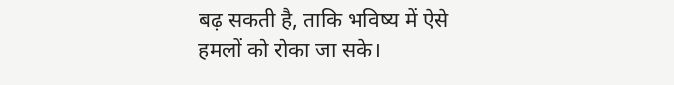बढ़ सकती है, ताकि भविष्य में ऐसे हमलों को रोका जा सके।